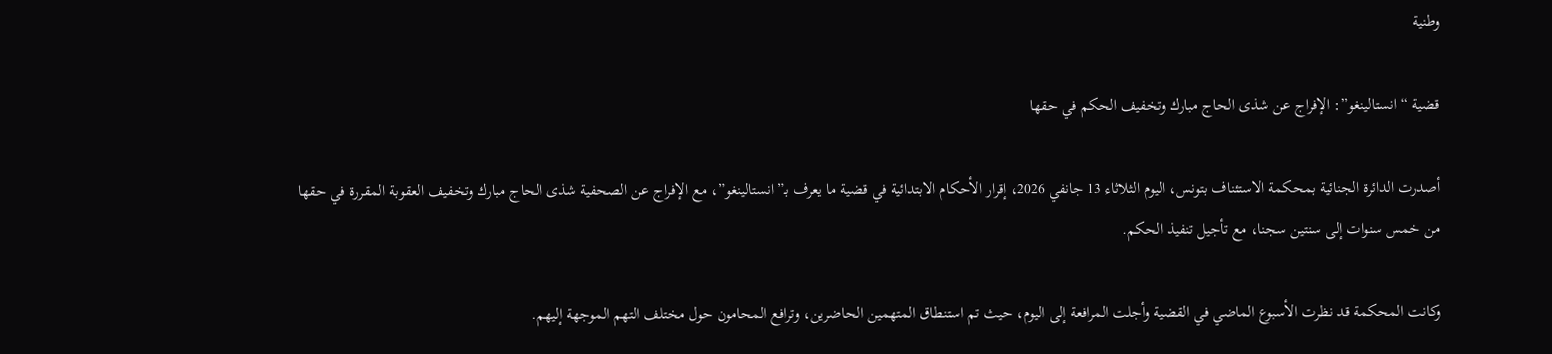وطنية

قضية “انستالينغو”: الإفراج عن شذى الحاج مبارك وتخفيف الحكم في حقها

أصدرت الدائرة الجنائية بمحكمة الاستئناف بتونس، اليوم الثلاثاء 13 جانفي 2026، إقرار الأحكام الابتدائية في قضية ما يعرف بـ”انستالينغو”، مع الإفراج عن الصحفية شذى الحاج مبارك وتخفيف العقوبة المقررة في حقها من خمس سنوات إلى سنتين سجنا، مع تأجيل تنفيذ الحكم.

وكانت المحكمة قد نظرت الأسبوع الماضي في القضية وأجلت المرافعة إلى اليوم، حيث تم استنطاق المتهمين الحاضرين، وترافع المحامون حول مختلف التهم الموجهة إليهم.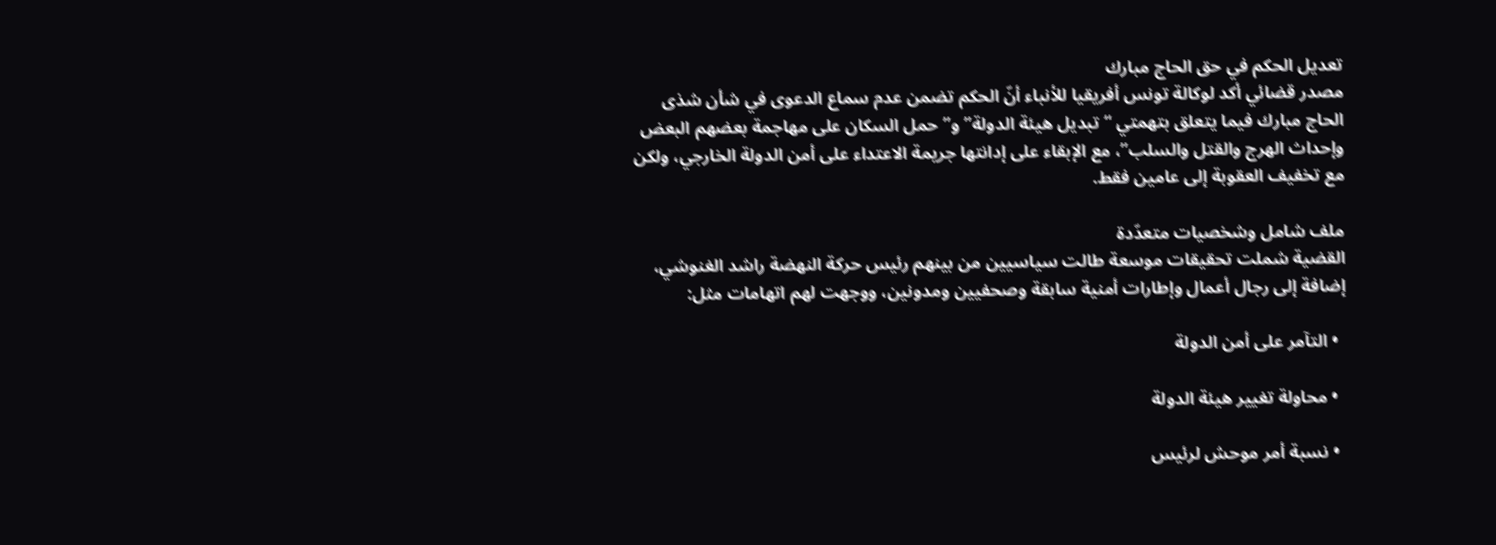تعديل الحكم في حق الحاج مبارك
مصدر قضائي أكد لوكالة تونس أفريقيا للأنباء أنّ الحكم تضمن عدم سماع الدعوى في شأن شذى الحاج مبارك فيما يتعلق بتهمتي “تبديل هيئة الدولة” و”حمل السكان على مهاجمة بعضهم البعض وإحداث الهرج والقتل والسلب”، مع الإبقاء على إدانتها جريمة الاعتداء على أمن الدولة الخارجي، ولكن مع تخفيف العقوبة إلى عامين فقط.

ملف شامل وشخصيات متعدّدة
القضية شملت تحقيقات موسعة طالت سياسيين من بينهم رئيس حركة النهضة راشد الغنوشي، إضافة إلى رجال أعمال وإطارات أمنية سابقة وصحفيين ومدونين، ووجهت لهم اتهامات مثل:

  • التآمر على أمن الدولة

  • محاولة تغيير هيئة الدولة

  • نسبة أمر موحش لرئيس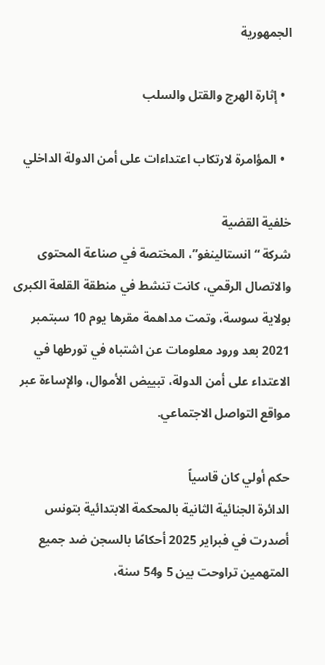الجمهورية

  • إثارة الهرج والقتل والسلب

  • المؤامرة لارتكاب اعتداءات على أمن الدولة الداخلي

خلفية القضية
شركة “انستالينغو”، المختصة في صناعة المحتوى والاتصال الرقمي، كانت تنشط في منطقة القلعة الكبرى بولاية سوسة، وتمت مداهمة مقرها يوم 10 سبتمبر 2021 بعد ورود معلومات عن اشتباه في تورطها في الاعتداء على أمن الدولة، تبييض الأموال، والإساءة عبر مواقع التواصل الاجتماعي.

حكم أولي كان قاسياً
الدائرة الجنائية الثانية بالمحكمة الابتدائية بتونس أصدرت في فبراير 2025 أحكامًا بالسجن ضد جميع المتهمين تراوحت بين 5 و54 سنة،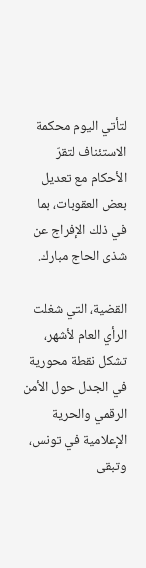لتأتي اليوم محكمة الاستئناف لتقرّ الأحكام مع تعديل بعض العقوبات، بما في ذلك الإفراج عن شذى الحاج مبارك.

القضية، التي شغلت الرأي العام لأشهر، تشكل نقطة محورية في الجدل حول الأمن الرقمي والحرية الإعلامية في تونس، وتبقى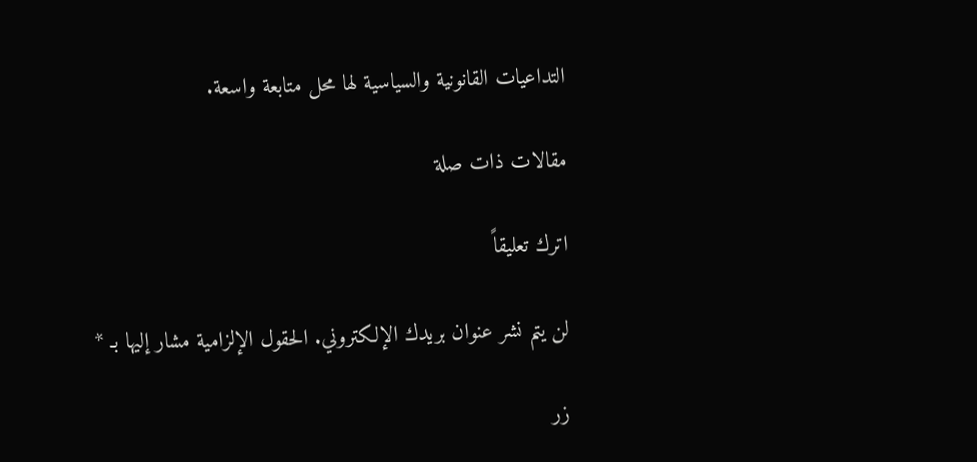التداعيات القانونية والسياسية لها محل متابعة واسعة.

مقالات ذات صلة

اترك تعليقاً

لن يتم نشر عنوان بريدك الإلكتروني. الحقول الإلزامية مشار إليها بـ *

زر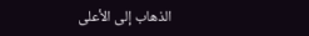الذهاب إلى الأعلى